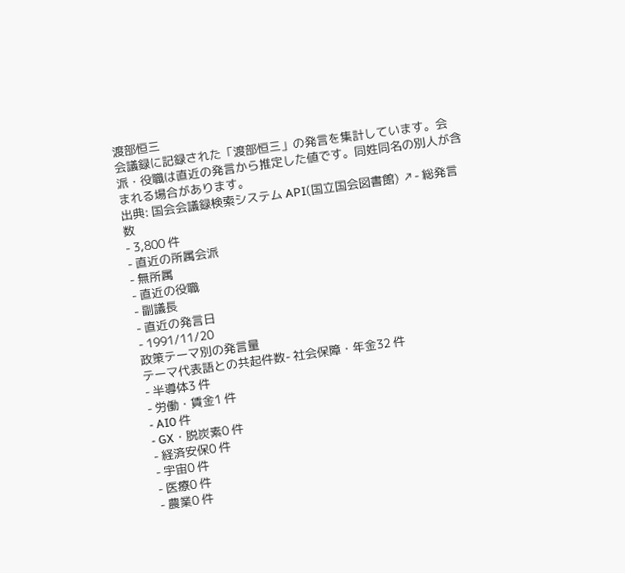渡部恒三
会議録に記録された「渡部恒三」の発言を集計しています。会派・役職は直近の発言から推定した値です。同姓同名の別人が含まれる場合があります。
出典: 国会会議録検索システム API(国立国会図書館) ↗- 総発言数
- 3,800 件
- 直近の所属会派
- 無所属
- 直近の役職
- 副議長
- 直近の発言日
- 1991/11/20
政策テーマ別の発言量
テーマ代表語との共起件数- 社会保障・年金32 件
- 半導体3 件
- 労働・賃金1 件
- AI0 件
- GX・脱炭素0 件
- 経済安保0 件
- 宇宙0 件
- 医療0 件
- 農業0 件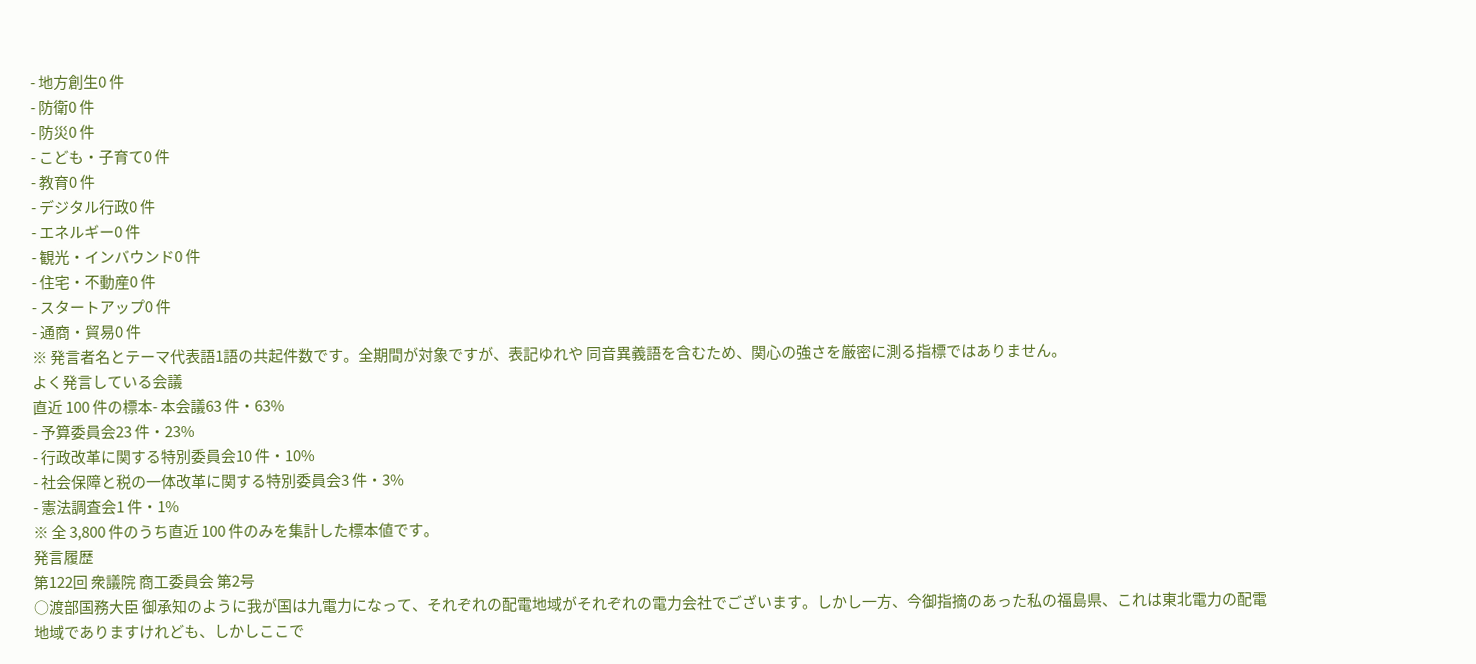- 地方創生0 件
- 防衛0 件
- 防災0 件
- こども・子育て0 件
- 教育0 件
- デジタル行政0 件
- エネルギー0 件
- 観光・インバウンド0 件
- 住宅・不動産0 件
- スタートアップ0 件
- 通商・貿易0 件
※ 発言者名とテーマ代表語1語の共起件数です。全期間が対象ですが、表記ゆれや 同音異義語を含むため、関心の強さを厳密に測る指標ではありません。
よく発言している会議
直近 100 件の標本- 本会議63 件・63%
- 予算委員会23 件・23%
- 行政改革に関する特別委員会10 件・10%
- 社会保障と税の一体改革に関する特別委員会3 件・3%
- 憲法調査会1 件・1%
※ 全 3,800 件のうち直近 100 件のみを集計した標本値です。
発言履歴
第122回 衆議院 商工委員会 第2号
○渡部国務大臣 御承知のように我が国は九電力になって、それぞれの配電地域がそれぞれの電力会社でございます。しかし一方、今御指摘のあった私の福島県、これは東北電力の配電地域でありますけれども、しかしここで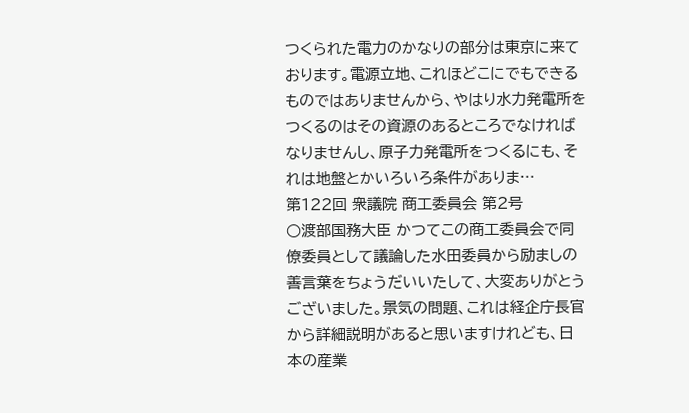つくられた電力のかなりの部分は東京に来ております。電源立地、これほどこにでもできるものではありませんから、やはり水力発電所をつくるのはその資源のあるところでなければなりませんし、原子力発電所をつくるにも、それは地盤とかいろいろ条件がありま…
第122回 衆議院 商工委員会 第2号
○渡部国務大臣 かつてこの商工委員会で同僚委員として議論した水田委員から励ましの善言葉をちょうだいいたして、大変ありがとうございました。景気の問題、これは経企庁長官から詳細説明があると思いますけれども、日本の産業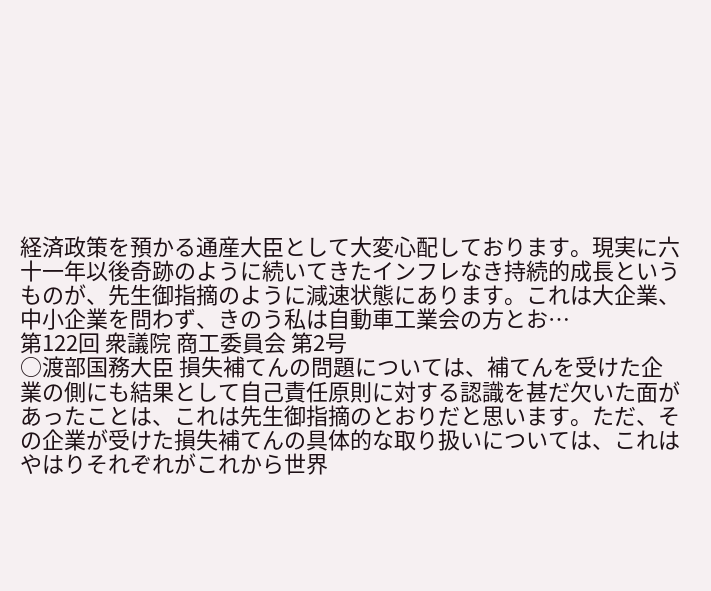経済政策を預かる通産大臣として大変心配しております。現実に六十一年以後奇跡のように続いてきたインフレなき持続的成長というものが、先生御指摘のように減速状態にあります。これは大企業、中小企業を問わず、きのう私は自動車工業会の方とお…
第122回 衆議院 商工委員会 第2号
○渡部国務大臣 損失補てんの問題については、補てんを受けた企業の側にも結果として自己責任原則に対する認識を甚だ欠いた面があったことは、これは先生御指摘のとおりだと思います。ただ、その企業が受けた損失補てんの具体的な取り扱いについては、これはやはりそれぞれがこれから世界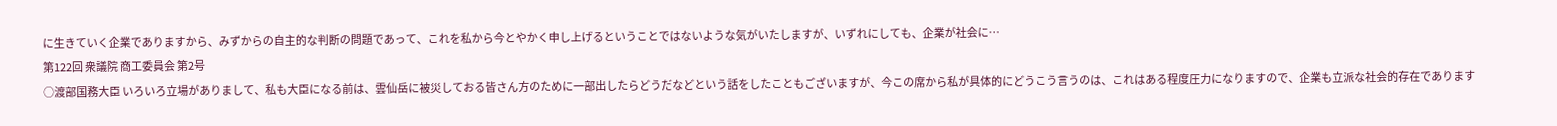に生きていく企業でありますから、みずからの自主的な判断の問題であって、これを私から今とやかく申し上げるということではないような気がいたしますが、いずれにしても、企業が社会に…
第122回 衆議院 商工委員会 第2号
○渡部国務大臣 いろいろ立場がありまして、私も大臣になる前は、雲仙岳に被災しておる皆さん方のために一部出したらどうだなどという話をしたこともございますが、今この席から私が具体的にどうこう言うのは、これはある程度圧力になりますので、企業も立派な社会的存在であります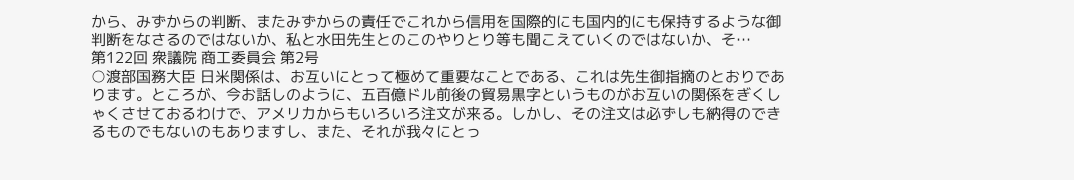から、みずからの判断、またみずからの責任でこれから信用を国際的にも国内的にも保持するような御判断をなさるのではないか、私と水田先生とのこのやりとり等も聞こえていくのではないか、そ…
第122回 衆議院 商工委員会 第2号
○渡部国務大臣 日米関係は、お互いにとって極めて重要なことである、これは先生御指摘のとおりであります。ところが、今お話しのように、五百億ドル前後の貿易黒字というものがお互いの関係をぎくしゃくさせておるわけで、アメリカからもいろいろ注文が来る。しかし、その注文は必ずしも納得のできるものでもないのもありますし、また、それが我々にとっ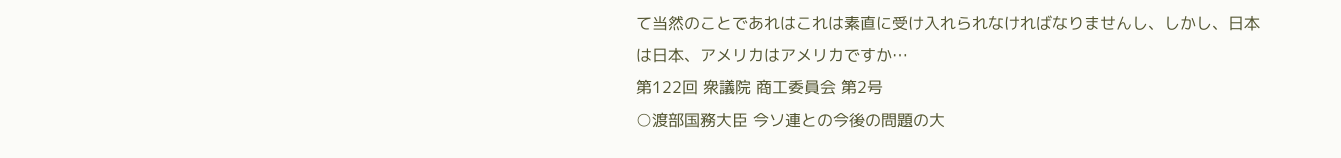て当然のことであれはこれは素直に受け入れられなければなりませんし、しかし、日本は日本、アメリカはアメリカですか…
第122回 衆議院 商工委員会 第2号
○渡部国務大臣 今ソ連との今後の問題の大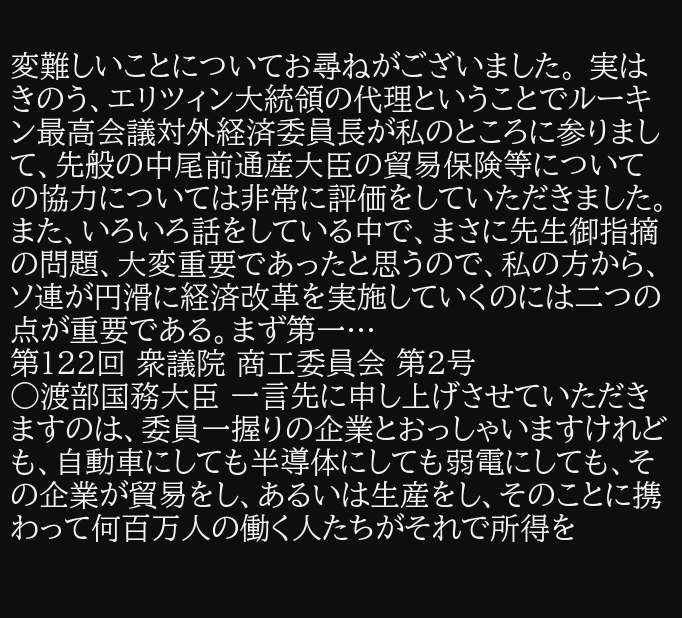変難しいことについてお尋ねがございました。 実はきのう、エリツィン大統領の代理ということでルーキン最高会議対外経済委員長が私のところに参りまして、先般の中尾前通産大臣の貿易保険等についての協力については非常に評価をしていただきました。また、いろいろ話をしている中で、まさに先生御指摘の問題、大変重要であったと思うので、私の方から、ソ連が円滑に経済改革を実施していくのには二つの点が重要である。まず第一…
第122回 衆議院 商工委員会 第2号
○渡部国務大臣 一言先に申し上げさせていただきますのは、委員一握りの企業とおっしゃいますけれども、自動車にしても半導体にしても弱電にしても、その企業が貿易をし、あるいは生産をし、そのことに携わって何百万人の働く人たちがそれで所得を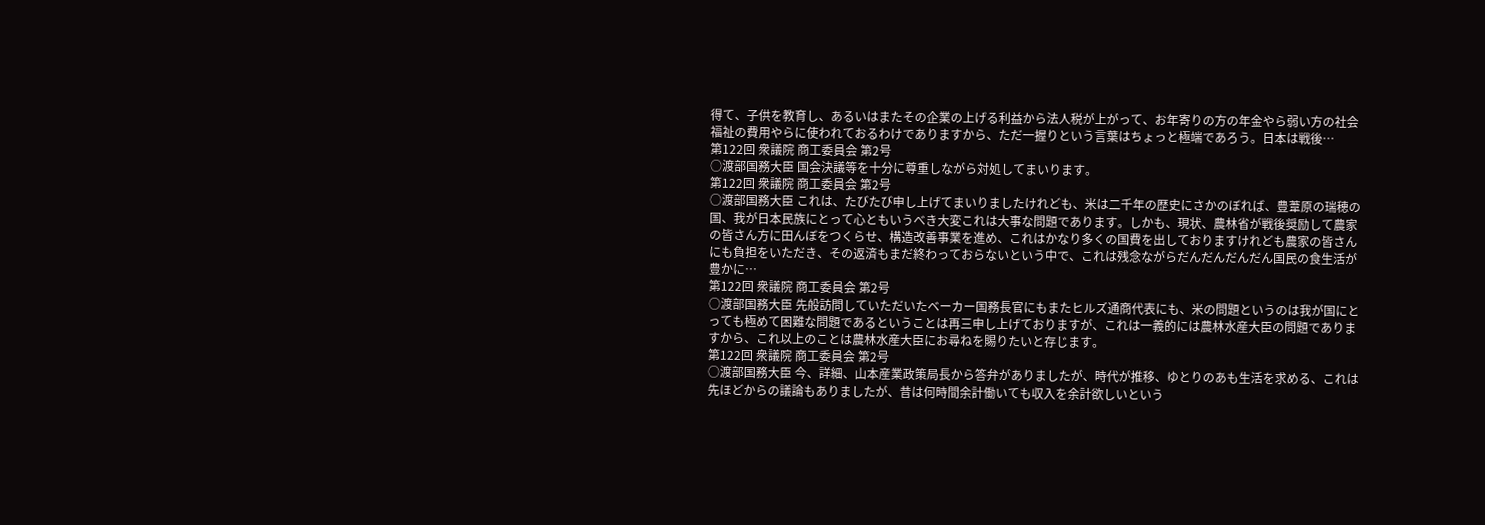得て、子供を教育し、あるいはまたその企業の上げる利益から法人税が上がって、お年寄りの方の年金やら弱い方の社会福祉の費用やらに使われておるわけでありますから、ただ一握りという言葉はちょっと極端であろう。日本は戦後…
第122回 衆議院 商工委員会 第2号
○渡部国務大臣 国会決議等を十分に尊重しながら対処してまいります。
第122回 衆議院 商工委員会 第2号
○渡部国務大臣 これは、たびたび申し上げてまいりましたけれども、米は二千年の歴史にさかのぼれば、豊葦原の瑞穂の国、我が日本民族にとって心ともいうべき大変これは大事な問題であります。しかも、現状、農林省が戦後奨励して農家の皆さん方に田んぼをつくらせ、構造改善事業を進め、これはかなり多くの国費を出しておりますけれども農家の皆さんにも負担をいただき、その返済もまだ終わっておらないという中で、これは残念ながらだんだんだんだん国民の食生活が豊かに…
第122回 衆議院 商工委員会 第2号
○渡部国務大臣 先般訪問していただいたベーカー国務長官にもまたヒルズ通商代表にも、米の問題というのは我が国にとっても極めて困難な問題であるということは再三申し上げておりますが、これは一義的には農林水産大臣の問題でありますから、これ以上のことは農林水産大臣にお尋ねを賜りたいと存じます。
第122回 衆議院 商工委員会 第2号
○渡部国務大臣 今、詳細、山本産業政策局長から答弁がありましたが、時代が推移、ゆとりのあも生活を求める、これは先ほどからの議論もありましたが、昔は何時間余計働いても収入を余計欲しいという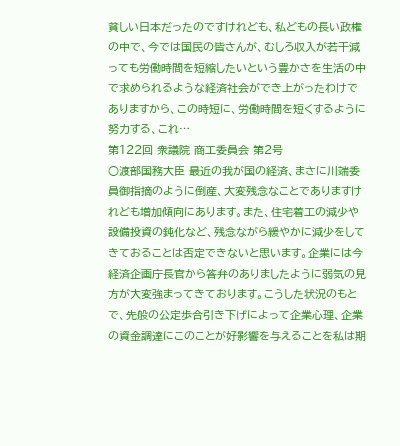貧しい日本だったのですけれども、私どもの長い政権の中で、今では国民の皆さんが、むしろ収入が若干減っても労働時間を短縮したいという豊かさを生活の中で求められるような経済社会ができ上がったわけでありますから、この時短に、労働時間を短くするように努力する、これ…
第122回 衆議院 商工委員会 第2号
○渡部国務大臣 最近の我が国の経済、まさに川端委員御指摘のように倒産、大変残念なことでありますけれども増加傾向にあります。また、住宅着工の減少や設備投資の鈍化など、残念ながら緩やかに減少をしてきておることは否定できないと思います。企業には今経済企画庁長官から答弁のありましたように弱気の見方が大変強まってきております。こうした状況のもとで、先般の公定歩合引き下げによって企業心理、企業の資金調達にこのことが好影響を与えることを私は期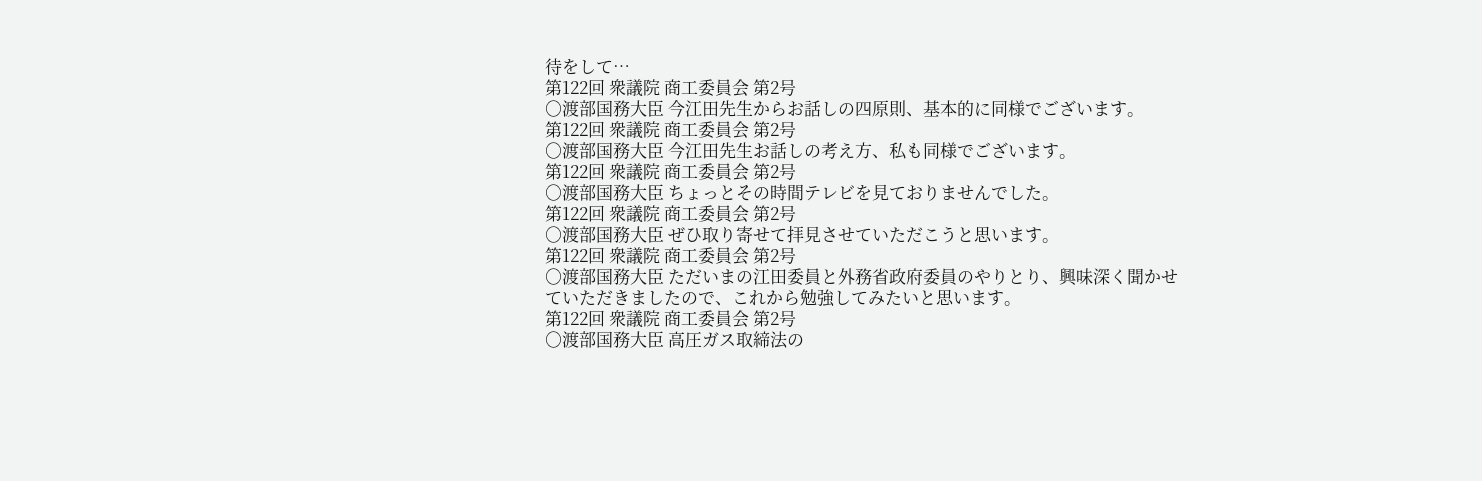待をして…
第122回 衆議院 商工委員会 第2号
○渡部国務大臣 今江田先生からお話しの四原則、基本的に同様でございます。
第122回 衆議院 商工委員会 第2号
○渡部国務大臣 今江田先生お話しの考え方、私も同様でございます。
第122回 衆議院 商工委員会 第2号
○渡部国務大臣 ちょっとその時間テレビを見ておりませんでした。
第122回 衆議院 商工委員会 第2号
○渡部国務大臣 ぜひ取り寄せて拝見させていただこうと思います。
第122回 衆議院 商工委員会 第2号
○渡部国務大臣 ただいまの江田委員と外務省政府委員のやりとり、興味深く聞かせていただきましたので、これから勉強してみたいと思います。
第122回 衆議院 商工委員会 第2号
○渡部国務大臣 高圧ガス取締法の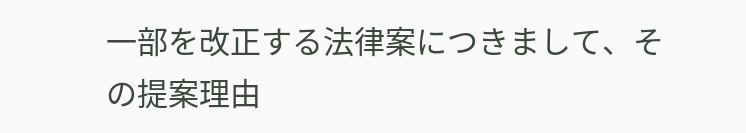一部を改正する法律案につきまして、その提案理由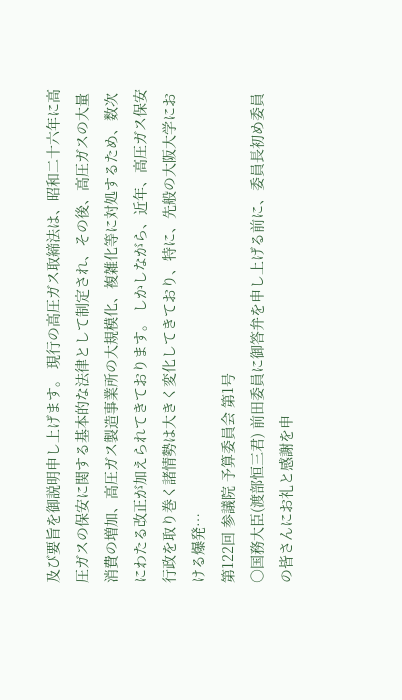及び要旨を御説明申し上げます。 現行の高圧ガス取締法は、昭和二十六年に高圧ガスの保安に関する基本的な法律として制定され、その後、高圧ガスの大量消費の増加、高圧ガス製造事業所の大規模化、複雑化等に対処するため、数次にわたる改正が加えられてきております。 しかしながら、近年、高圧ガス保安行政を取り巻く諸情勢は大きく変化してきており、特に、先般の大阪大学における爆発…
第122回 参議院 予算委員会 第1号
○国務大臣(渡部恒三君) 前田委員に御答弁を申し上げる前に、委員長初め委員の皆さんにお礼と感謝を申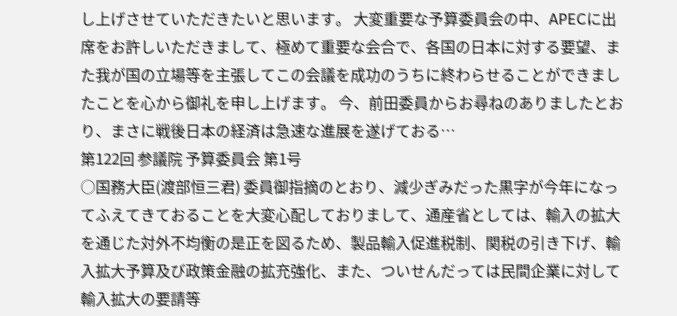し上げさせていただきたいと思います。 大変重要な予算委員会の中、APECに出席をお許しいただきまして、極めて重要な会合で、各国の日本に対する要望、また我が国の立場等を主張してこの会議を成功のうちに終わらせることができましたことを心から御礼を申し上げます。 今、前田委員からお尋ねのありましたとおり、まさに戦後日本の経済は急速な進展を遂げておる…
第122回 参議院 予算委員会 第1号
○国務大臣(渡部恒三君) 委員御指摘のとおり、減少ぎみだった黒字が今年になってふえてきておることを大変心配しておりまして、通産省としては、輸入の拡大を通じた対外不均衡の是正を図るため、製品輸入促進税制、関税の引き下げ、輸入拡大予算及び政策金融の拡充強化、また、ついせんだっては民間企業に対して輸入拡大の要請等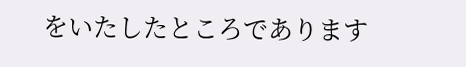をいたしたところであります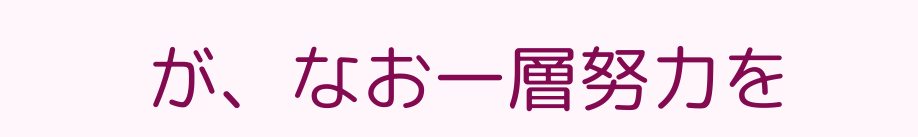が、なお一層努力を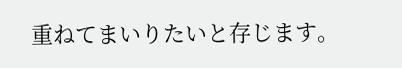重ねてまいりたいと存じます。